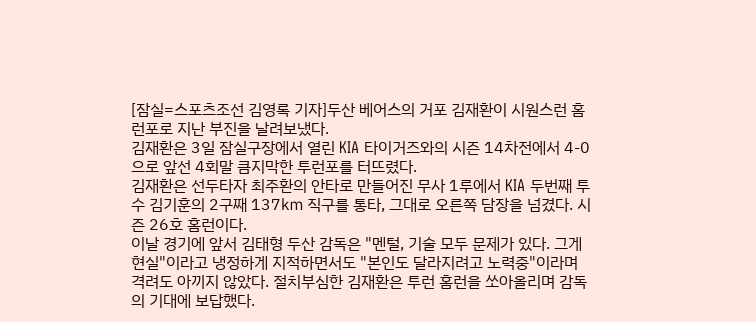[잠실=스포츠조선 김영록 기자]두산 베어스의 거포 김재환이 시원스런 홈런포로 지난 부진을 날려보냈다.
김재환은 3일 잠실구장에서 열린 KIA 타이거즈와의 시즌 14차전에서 4-0으로 앞선 4회말 큼지막한 투런포를 터뜨렸다.
김재환은 선두타자 최주환의 안타로 만들어진 무사 1루에서 KIA 두번째 투수 김기훈의 2구째 137㎞ 직구를 통타, 그대로 오른쪽 담장을 넘겼다. 시즌 26호 홈런이다.
이날 경기에 앞서 김태형 두산 감독은 "멘털, 기술 모두 문제가 있다. 그게 현실"이라고 냉정하게 지적하면서도 "본인도 달라지려고 노력중"이라며 격려도 아끼지 않았다. 절치부심한 김재환은 투런 홈런을 쏘아올리며 감독의 기대에 보답했다.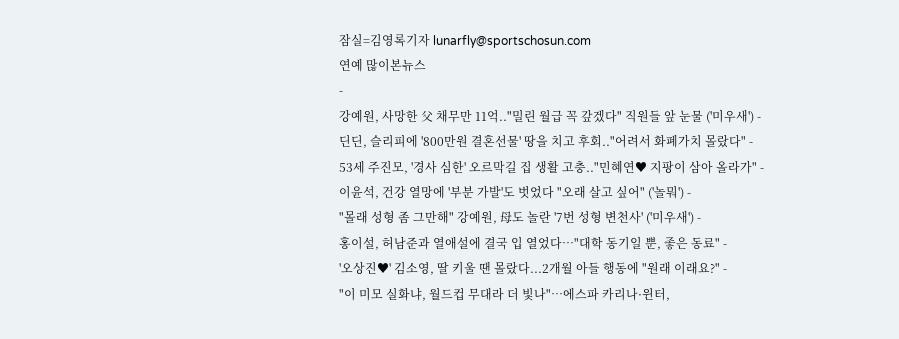잠실=김영록기자 lunarfly@sportschosun.com
연예 많이본뉴스
-
강예원, 사망한 父 채무만 11억.."밀린 월급 꼭 갚겠다" 직원들 앞 눈물 ('미우새') -
딘딘, 슬리피에 '800만원 결혼선물' 땅을 치고 후회.."어려서 화폐가치 몰랐다" -
53세 주진모, '경사 심한' 오르막길 집 생활 고충.."민혜연♥ 지팡이 삼아 올라가" -
이윤석, 건강 열망에 '부분 가발'도 벗었다 "오래 살고 싶어" ('놀뭐') -
"몰래 성형 좀 그만해" 강예원, 母도 놀란 '7번 성형 변천사' ('미우새') -
홍이설, 허남준과 열애설에 결국 입 열었다…"대학 동기일 뿐, 좋은 동료" -
'오상진♥' 김소영, 딸 키울 땐 몰랐다...2개월 아들 행동에 "원래 이래요?" -
"이 미모 실화냐, 월드컵 무대라 더 빛나"…에스파 카리나·윈터,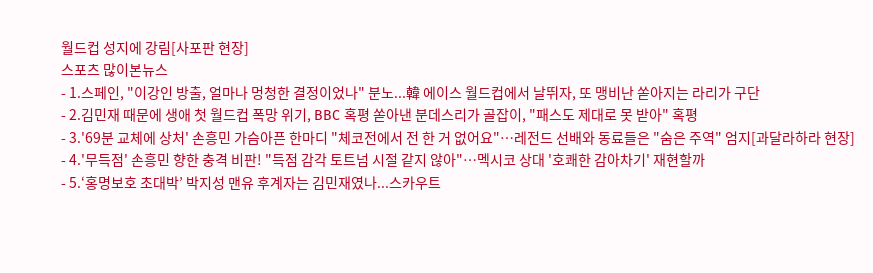월드컵 성지에 강림[사포판 현장]
스포츠 많이본뉴스
- 1.스페인, "이강인 방출, 얼마나 멍청한 결정이었나" 분노...韓 에이스 월드컵에서 날뛰자, 또 맹비난 쏟아지는 라리가 구단
- 2.김민재 때문에 생애 첫 월드컵 폭망 위기, BBC 혹평 쏟아낸 분데스리가 골잡이, "패스도 제대로 못 받아" 혹평
- 3.'69분 교체에 상처' 손흥민 가슴아픈 한마디 "체코전에서 전 한 거 없어요"…레전드 선배와 동료들은 "숨은 주역" 엄지[과달라하라 현장]
- 4.'무득점' 손흥민 향한 충격 비판! "득점 감각 토트넘 시절 같지 않아"…멕시코 상대 '호쾌한 감아차기' 재현할까
- 5.‘홍명보호 초대박’ 박지성 맨유 후계자는 김민재였나...스카우트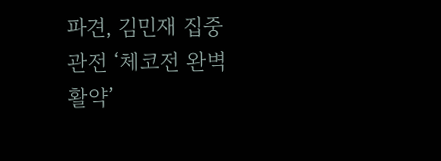파견, 김민재 집중 관전 ‘체코전 완벽 활약’